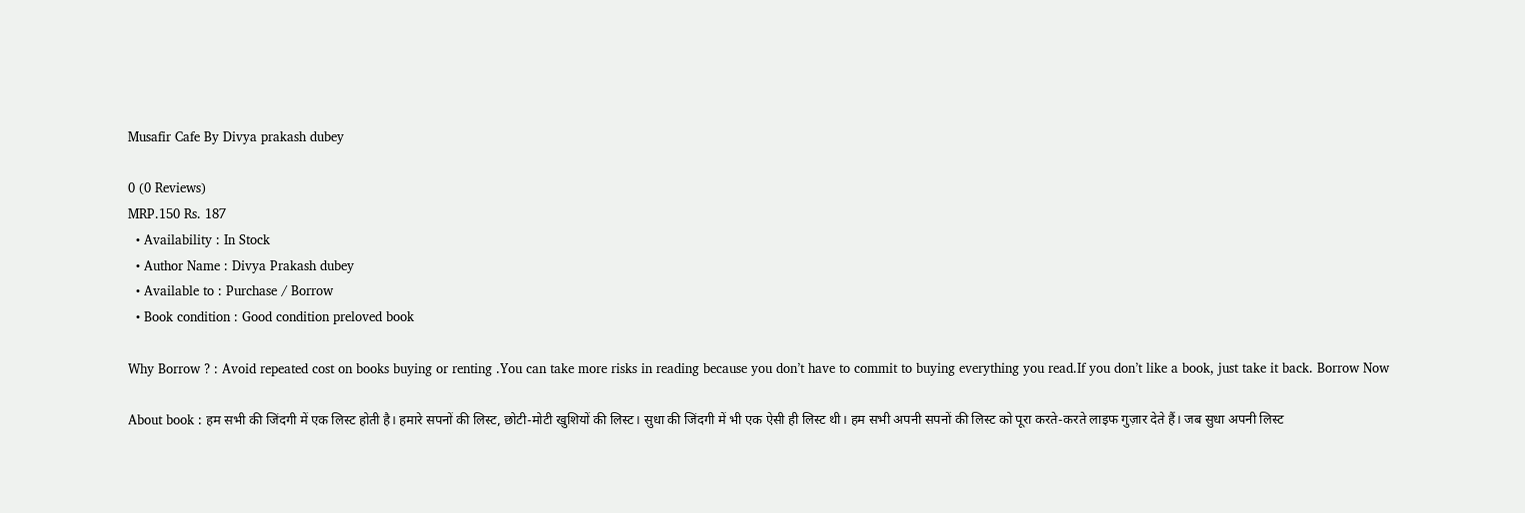Musafir Cafe By Divya prakash dubey

0 (0 Reviews)
MRP.150 Rs. 187
  • Availability : In Stock
  • Author Name : Divya Prakash dubey
  • Available to : Purchase / Borrow
  • Book condition : Good condition preloved book

Why Borrow ? : Avoid repeated cost on books buying or renting .You can take more risks in reading because you don’t have to commit to buying everything you read.If you don’t like a book, just take it back. Borrow Now

About book : हम सभी की जिंदगी में एक लिस्ट होती है। हमारे सपनों की लिस्ट, छोटी-मोटी खुशियों की लिस्ट। सुधा की जिंदगी में भी एक ऐसी ही लिस्ट थी। हम सभी अपनी सपनों की लिस्ट को पूरा करते-करते लाइफ गुज़ार देते हैं। जब सुधा अपनी लिस्ट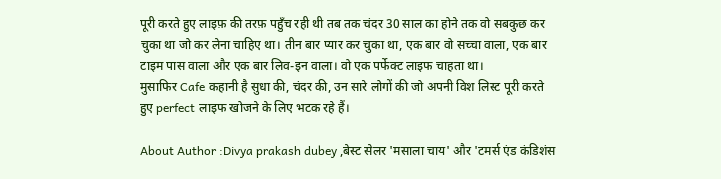पूरी करते हुए लाइफ़ की तरफ़ पहुँच रही थी तब तक चंदर 30 साल का होने तक वो सबकुछ कर चुका था जो कर लेना चाहिए था। तीन बार प्यार कर चुका था, एक बार वो सच्चा वाला, एक बार टाइम पास वाला और एक बार लिव-इन वाला। वो एक पर्फेक्ट लाइफ चाहता था।
मुसाफिर Cafe कहानी है सुधा की, चंदर की, उन सारे लोगों की जो अपनी विश लिस्ट पूरी करते हुए perfect लाइफ खोजने के लिए भटक रहे हैं।

About Author :Divya prakash dubey ,बेस्ट सेलर 'मसाला चाय' और 'टमर्स एंड कंडिशंस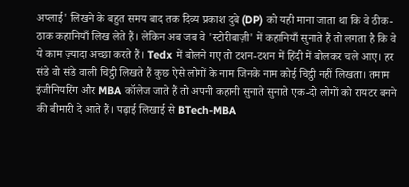अप्लाई' लिखने के बहुत समय बाद तक दिव्य प्रकाश दुबे (DP) को यही माना जाता था कि वे ठीक-ठाक कहानियाँ लिख लेते हैं। लेकिन अब जब वे 'स्टोरीबाज़ी' में कहानियाँ सुनाते हैं तो लगता है कि वे ये काम ज़्यादा अच्छा करते हैं। Tedx में बोलने गए तो टशन-टशन में हिंदी में बोलकर चले आए। हर संडे वो संडे वाली चिट्ठी लिखते हैं कुछ ऐसे लोगों के नाम जिनके नाम कोई चिट्ठी नहीं लिखता। तमाम इंजीनियरिंग और MBA कॉलेज जाते हैं तो अपनी कहानी सुनाते सुनाते एक-दो लोगों को रायटर बनने की बीमारी दे आते हैं। पढ़ाई लिखाई से BTech-MBA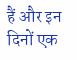हैं और इन दिनों एक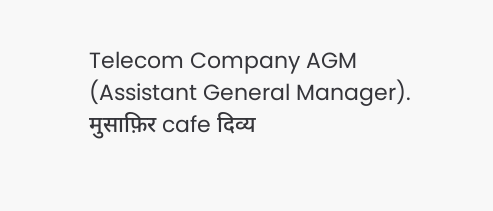Telecom Company AGM (Assistant General Manager). मुसाफ़िर cafe दिव्य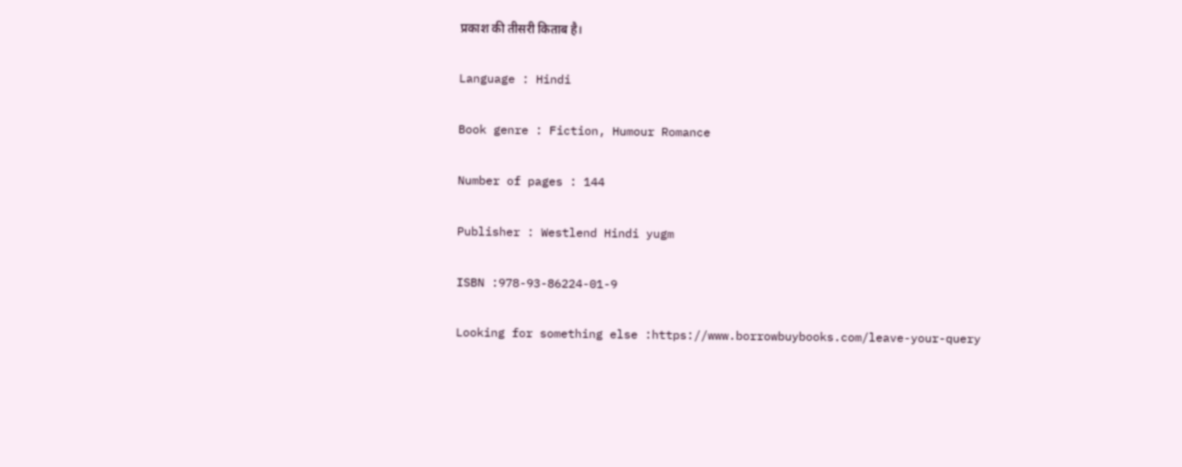प्रकाश की तीसरी किताब है।

Language : Hindi

Book genre : Fiction, Humour Romance

Number of pages : 144

Publisher : Westlend Hindi yugm

ISBN :978-93-86224-01-9

Looking for something else :https://www.borrowbuybooks.com/leave-your-query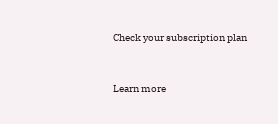Check your subscription plan


Learn more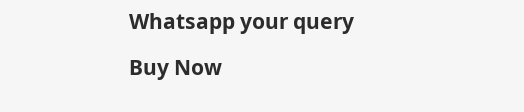Whatsapp your query

Buy Now